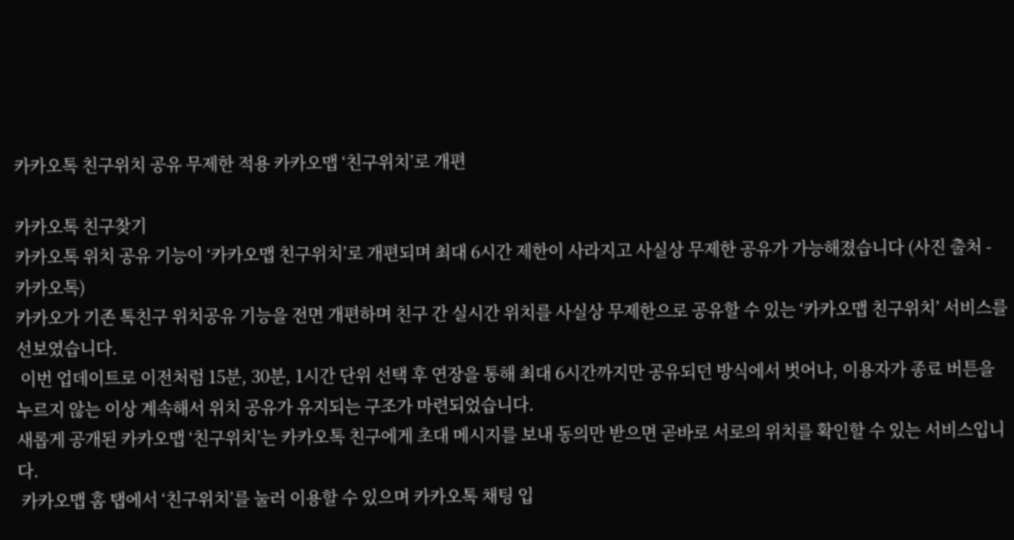카카오톡 친구위치 공유 무제한 적용 카카오맵 ‘친구위치’로 개편

카카오톡 친구찾기
카카오톡 위치 공유 기능이 ‘카카오맵 친구위치’로 개편되며 최대 6시간 제한이 사라지고 사실상 무제한 공유가 가능해졌습니다 (사진 출처 - 카카오톡)
카카오가 기존 톡친구 위치공유 기능을 전면 개편하며 친구 간 실시간 위치를 사실상 무제한으로 공유할 수 있는 ‘카카오맵 친구위치’ 서비스를 선보였습니다.
 이번 업데이트로 이전처럼 15분, 30분, 1시간 단위 선택 후 연장을 통해 최대 6시간까지만 공유되던 방식에서 벗어나, 이용자가 종료 버튼을 누르지 않는 이상 계속해서 위치 공유가 유지되는 구조가 마련되었습니다.
새롭게 공개된 카카오맵 ‘친구위치’는 카카오톡 친구에게 초대 메시지를 보내 동의만 받으면 곧바로 서로의 위치를 확인할 수 있는 서비스입니다.
 카카오맵 홈 탭에서 ‘친구위치’를 눌러 이용할 수 있으며 카카오톡 채팅 입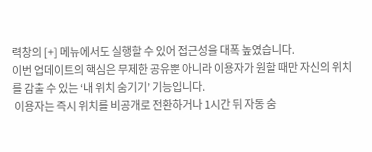력창의 [+] 메뉴에서도 실행할 수 있어 접근성을 대폭 높였습니다.
이번 업데이트의 핵심은 무제한 공유뿐 아니라 이용자가 원할 때만 자신의 위치를 감출 수 있는 ‘내 위치 숨기기’ 기능입니다.
 이용자는 즉시 위치를 비공개로 전환하거나 1시간 뒤 자동 숨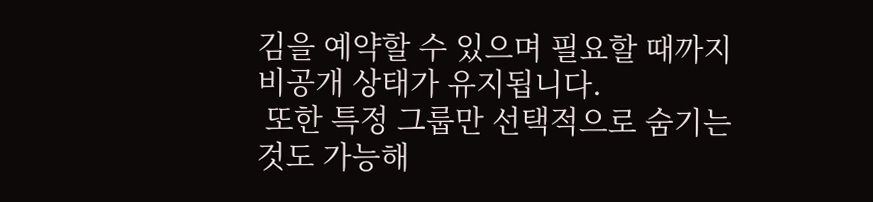김을 예약할 수 있으며 필요할 때까지 비공개 상태가 유지됩니다.
 또한 특정 그룹만 선택적으로 숨기는 것도 가능해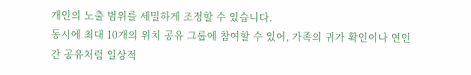개인의 노출 범위를 세밀하게 조정할 수 있습니다.
동시에 최대 10개의 위치 공유 그룹에 참여할 수 있어, 가족의 귀가 확인이나 연인 간 공유처럼 일상적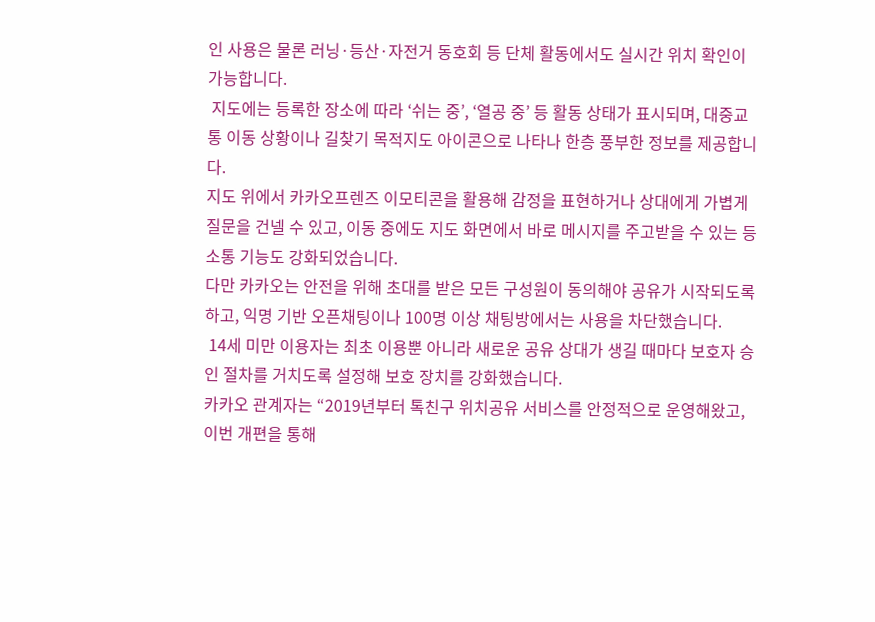인 사용은 물론 러닝·등산·자전거 동호회 등 단체 활동에서도 실시간 위치 확인이 가능합니다.
 지도에는 등록한 장소에 따라 ‘쉬는 중’, ‘열공 중’ 등 활동 상태가 표시되며, 대중교통 이동 상황이나 길찾기 목적지도 아이콘으로 나타나 한층 풍부한 정보를 제공합니다.
지도 위에서 카카오프렌즈 이모티콘을 활용해 감정을 표현하거나 상대에게 가볍게 질문을 건넬 수 있고, 이동 중에도 지도 화면에서 바로 메시지를 주고받을 수 있는 등 소통 기능도 강화되었습니다.
다만 카카오는 안전을 위해 초대를 받은 모든 구성원이 동의해야 공유가 시작되도록 하고, 익명 기반 오픈채팅이나 100명 이상 채팅방에서는 사용을 차단했습니다.
 14세 미만 이용자는 최초 이용뿐 아니라 새로운 공유 상대가 생길 때마다 보호자 승인 절차를 거치도록 설정해 보호 장치를 강화했습니다.
카카오 관계자는 “2019년부터 톡친구 위치공유 서비스를 안정적으로 운영해왔고, 이번 개편을 통해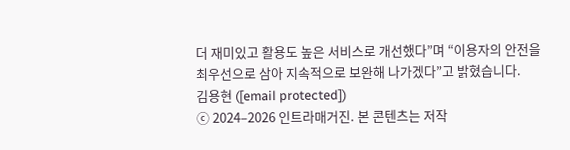더 재미있고 활용도 높은 서비스로 개선했다”며 “이용자의 안전을 최우선으로 삼아 지속적으로 보완해 나가겠다”고 밝혔습니다.
김용현 ([email protected])
ⓒ 2024–2026 인트라매거진. 본 콘텐츠는 저작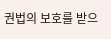권법의 보호를 받으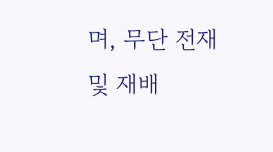며, 무단 전재 및 재배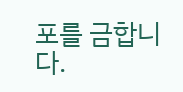포를 금합니다.